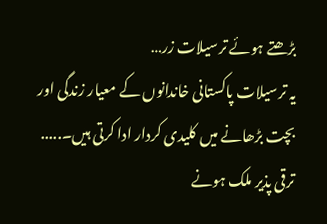بڑھتے ہوئے ترسیلات زر…
یہ ترسیلات پاکستانی خاندانوں کے معیار زندگی اور بچت بڑھانے میں کلیدی کردار ادا کرتی ہیں۔.....
ترقی پذیر ملک ہونے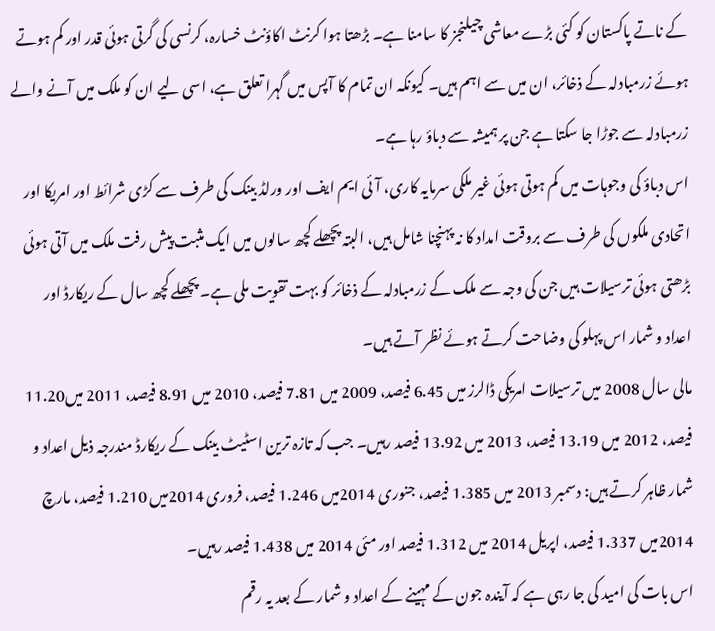کے ناتے پاکستان کو کئی بڑے معاشی چیلنجز کا سامنا ہے۔ بڑھتا ہوا کرنٹ اکاؤنٹ خسارہ، کرنسی کی گرتی ہوئی قدر اور کم ہوتے ہوئے زرمبادلہ کے ذخائر، ان میں سے اہم ہیں۔ کیونکہ ان تمام کا آپس میں گہرا تعلق ہے، اسی لیے ان کو ملک میں آنے والے زرمبادلہ سے جوڑا جا سکتا ہے جن پر ہمیشہ سے دباؤ رہا ہے۔
اس دباؤ کی وجوہات میں کم ہوتی ہوئی غیر ملکی سرمایہ کاری، آئی ایم ایف اور ورلڈ بینک کی طرف سے کڑی شرائط اور امریکا اور اتحادی ملکوں کی طرف سے بروقت امداد کا نہ پہنچنا شامل ہیں، البتہ پچھلے کچھ سالوں میں ایک مثبت پیش رفت ملک میں آتی ہوئی بڑھتی ہوئی ترسیلات ہیں جن کی وجہ سے ملک کے زرمبادلہ کے ذخائر کو بہت تقویت ملی ہے۔ پچھلے کچھ سال کے ریکارڈ اور اعداد و شمار اس پہلو کی وضاحت کرتے ہوئے نظر آتے ہیں۔
مالی سال 2008 میں ترسیلات امریکی ڈالرز میں 6.45 فیصد، 2009 میں 7.81 فیصد، 2010 میں 8.91 فیصد، 2011 میں11.20 فیصد، 2012 میں 13.19 فیصد، 2013 میں 13.92 فیصد رہیں۔ جب کہ تازہ ترین اسٹیٹ بینک کے ریکارڈ مندرجہ ذیل اعداد و شمار ظاہر کرتے ہیں: دسمبر 2013 میں 1.385 فیصد، جنوری 2014میں 1.246 فیصد، فروری 2014میں 1.210 فیصد، مارچ 2014میں 1.337 فیصد، اپریل 2014 میں 1.312 فیصد اور مئی 2014 میں 1.438 فیصد رہیں۔
اس بات کی امید کی جا رہی ہے کہ آیندہ جون کے مہینے کے اعداد و شمار کے بعد یہ رقم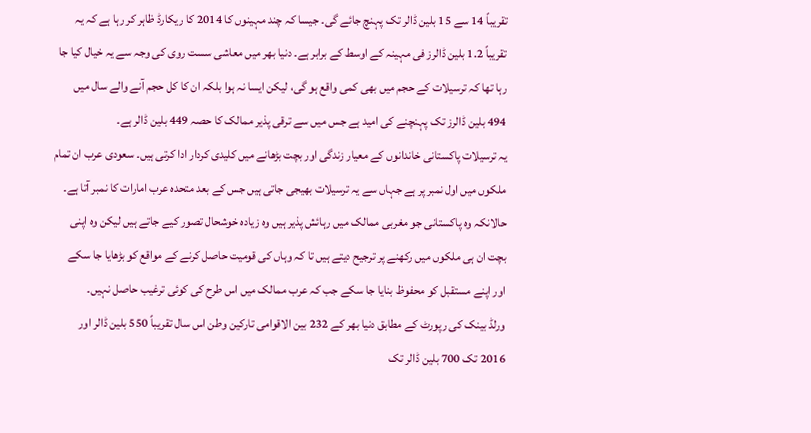تقریباً 14 سے 15 بلین ڈالر تک پہنچ جائے گی۔ جیسا کہ چند مہینوں کا 2014 کا ریکارڈ ظاہر کر رہا ہے کہ یہ تقریباً 1.2 بلین ڈالرز فی مہینہ کے اوسط کے برابر ہے۔ دنیا بھر میں معاشی سست روی کی وجہ سے یہ خیال کیا جا رہا تھا کہ ترسیلات کے حجم میں بھی کمی واقع ہو گی، لیکن ایسا نہ ہوا بلکہ ان کا کل حجم آنے والے سال میں 494 بلین ڈالرز تک پہنچنے کی امید ہے جس میں سے ترقی پذیر ممالک کا حصہ 449 بلین ڈالر ہے۔
یہ ترسیلات پاکستانی خاندانوں کے معیار زندگی اور بچت بڑھانے میں کلیدی کردار ادا کرتی ہیں۔ سعودی عرب ان تمام ملکوں میں اول نمبر پر ہے جہاں سے یہ ترسیلات بھیجی جاتی ہیں جس کے بعد متحدہ عرب امارات کا نمبر آتا ہے۔ حالانکہ وہ پاکستانی جو مغربی ممالک میں رہائش پذیر ہیں وہ زیادہ خوشحال تصور کیے جاتے ہیں لیکن وہ اپنی بچت ان ہی ملکوں میں رکھنے پر ترجیح دیتے ہیں تا کہ وہاں کی قومیت حاصل کرنے کے مواقع کو بڑھایا جا سکے اور اپنے مستقبل کو محفوظ بنایا جا سکے جب کہ عرب ممالک میں اس طرح کی کوئی ترغیب حاصل نہیں۔
ورلڈ بینک کی رپورٹ کے مطابق دنیا بھر کے 232 بین الاقوامی تارکین وطن اس سال تقریباً 550 بلین ڈالر اور 2016 تک 700 بلین ڈالر تک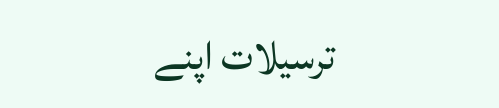ترسیلات اپنے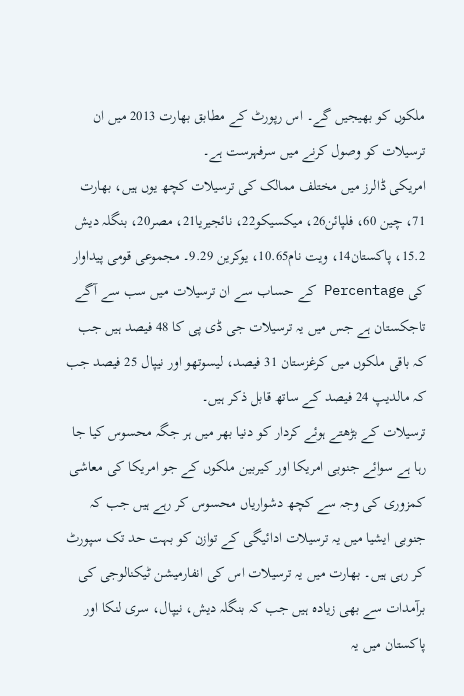ملکوں کو بھیجیں گے۔ اس رپورٹ کے مطابق بھارت 2013 میں ان ترسیلات کو وصول کرنے میں سرفہرست ہے۔
امریکی ڈالرز میں مختلف ممالک کی ترسیلات کچھ یوں ہیں، بھارت 71، چین 60، فلپائن26، میکسیکو22، نائجیریا21، مصر20، بنگلہ دیش 15.2، پاکستان14، ویت نام10.65، یوکرین 9.29۔ مجموعی قومی پیداوار کی Percentage کے حساب سے ان ترسیلات میں سب سے آگے تاجکستان ہے جس میں یہ ترسیلات جی ڈی پی کا 48 فیصد ہیں جب کہ باقی ملکوں میں کرغزستان 31 فیصد، لیسوتھو اور نیپال 25 فیصد جب کہ مالدیپ 24 فیصد کے ساتھ قابل ذکر ہیں۔
ترسیلات کے بڑھتے ہوئے کردار کو دنیا بھر میں ہر جگہ محسوس کیا جا رہا ہے سوائے جنوبی امریکا اور کیربین ملکوں کے جو امریکا کی معاشی کمزوری کی وجہ سے کچھ دشواریاں محسوس کر رہے ہیں جب کہ جنوبی ایشیا میں یہ ترسیلات ادائیگی کے توازن کو بہت حد تک سپورٹ کر رہی ہیں۔ بھارت میں یہ ترسیلات اس کی انفارمیشن ٹیکنالوجی کی برآمدات سے بھی زیادہ ہیں جب کہ بنگلہ دیش، نیپال، سری لنکا اور پاکستان میں یہ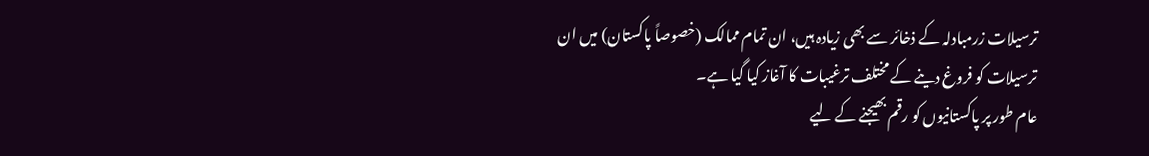ترسیلات زرمبادلہ کے ذخائر سے بھی زیادہ ہیں، ان تمام ممالک (خصوصاً پاکستان) میں ان ترسیلات کو فروغ دینے کے مختلف ترغیبات کا آغاز کیا گیا ہے۔
عام طور پر پاکستانیوں کو رقم بھیجنے کے لیے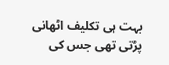بہت ہی تکلیف اٹھانی پڑتی تھی جس کی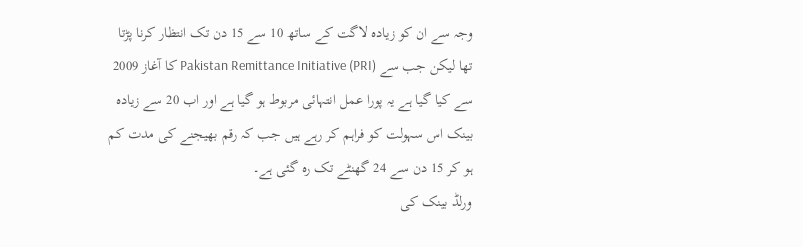وجہ سے ان کو زیادہ لاگت کے ساتھ 10 سے 15 دن تک انتظار کرنا پڑتا تھا لیکن جب سے Pakistan Remittance Initiative (PRI) کا آغاز 2009 سے کیا گیا ہے یہ پورا عمل انتہائی مربوط ہو گیا ہے اور اب 20 سے زیادہ بینک اس سہولت کو فراہم کر رہے ہیں جب کہ رقم بھیجنے کی مدت کم ہو کر 15 دن سے 24 گھنٹے تک رہ گئی ہے۔
ورلڈ بینک کی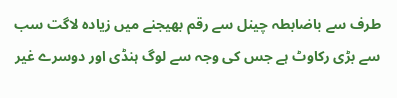طرف سے باضابطہ چینل سے رقم بھیجنے میں زیادہ لاگت سب سے بڑی رکاوٹ ہے جس کی وجہ سے لوگ ہنڈی اور دوسرے غیر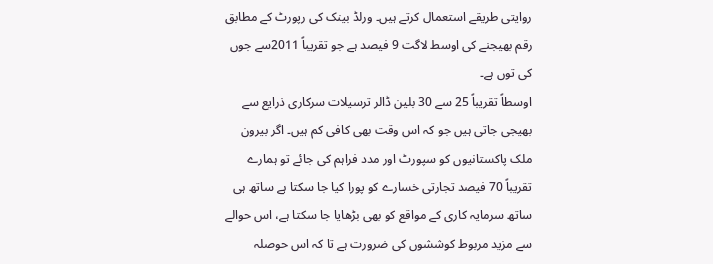روایتی طریقے استعمال کرتے ہیں۔ ورلڈ بینک کی رپورٹ کے مطابق رقم بھیجنے کی اوسط لاگت 9 فیصد ہے جو تقریباً 2011سے جوں کی توں ہے۔
اوسطاً تقریباً 25 سے 30 بلین ڈالر ترسیلات سرکاری ذرایع سے بھیجی جاتی ہیں جو کہ اس وقت بھی کافی کم ہیں۔ اگر بیرون ملک پاکستانیوں کو سپورٹ اور مدد فراہم کی جائے تو ہمارے تقریباً 70 فیصد تجارتی خسارے کو پورا کیا جا سکتا ہے ساتھ ہی ساتھ سرمایہ کاری کے مواقع کو بھی بڑھایا جا سکتا ہے، اس حوالے سے مزید مربوط کوششوں کی ضرورت ہے تا کہ اس حوصلہ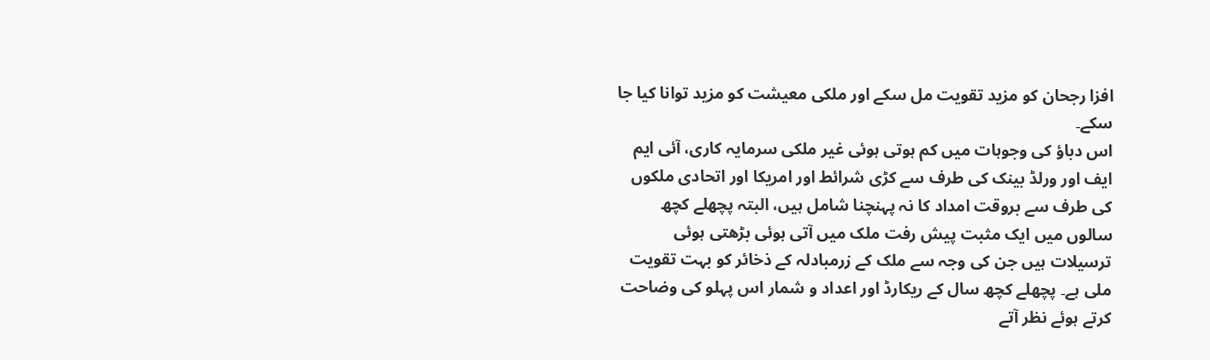افزا رجحان کو مزید تقویت مل سکے اور ملکی معیشت کو مزید توانا کیا جا سکے۔
اس دباؤ کی وجوہات میں کم ہوتی ہوئی غیر ملکی سرمایہ کاری، آئی ایم ایف اور ورلڈ بینک کی طرف سے کڑی شرائط اور امریکا اور اتحادی ملکوں کی طرف سے بروقت امداد کا نہ پہنچنا شامل ہیں، البتہ پچھلے کچھ سالوں میں ایک مثبت پیش رفت ملک میں آتی ہوئی بڑھتی ہوئی ترسیلات ہیں جن کی وجہ سے ملک کے زرمبادلہ کے ذخائر کو بہت تقویت ملی ہے۔ پچھلے کچھ سال کے ریکارڈ اور اعداد و شمار اس پہلو کی وضاحت کرتے ہوئے نظر آتے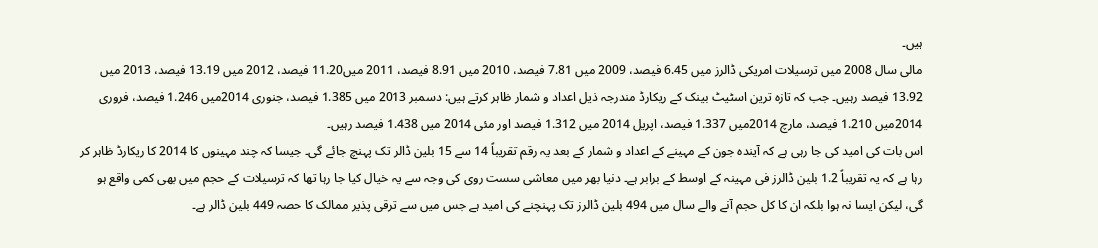ہیں۔
مالی سال 2008 میں ترسیلات امریکی ڈالرز میں 6.45 فیصد، 2009 میں 7.81 فیصد، 2010 میں 8.91 فیصد، 2011 میں11.20 فیصد، 2012 میں 13.19 فیصد، 2013 میں 13.92 فیصد رہیں۔ جب کہ تازہ ترین اسٹیٹ بینک کے ریکارڈ مندرجہ ذیل اعداد و شمار ظاہر کرتے ہیں: دسمبر 2013 میں 1.385 فیصد، جنوری 2014میں 1.246 فیصد، فروری 2014میں 1.210 فیصد، مارچ 2014میں 1.337 فیصد، اپریل 2014 میں 1.312 فیصد اور مئی 2014 میں 1.438 فیصد رہیں۔
اس بات کی امید کی جا رہی ہے کہ آیندہ جون کے مہینے کے اعداد و شمار کے بعد یہ رقم تقریباً 14 سے 15 بلین ڈالر تک پہنچ جائے گی۔ جیسا کہ چند مہینوں کا 2014 کا ریکارڈ ظاہر کر رہا ہے کہ یہ تقریباً 1.2 بلین ڈالرز فی مہینہ کے اوسط کے برابر ہے۔ دنیا بھر میں معاشی سست روی کی وجہ سے یہ خیال کیا جا رہا تھا کہ ترسیلات کے حجم میں بھی کمی واقع ہو گی، لیکن ایسا نہ ہوا بلکہ ان کا کل حجم آنے والے سال میں 494 بلین ڈالرز تک پہنچنے کی امید ہے جس میں سے ترقی پذیر ممالک کا حصہ 449 بلین ڈالر ہے۔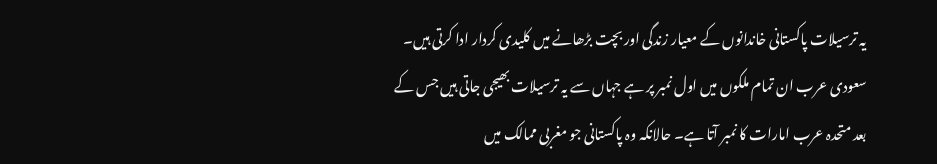یہ ترسیلات پاکستانی خاندانوں کے معیار زندگی اور بچت بڑھانے میں کلیدی کردار ادا کرتی ہیں۔ سعودی عرب ان تمام ملکوں میں اول نمبر پر ہے جہاں سے یہ ترسیلات بھیجی جاتی ہیں جس کے بعد متحدہ عرب امارات کا نمبر آتا ہے۔ حالانکہ وہ پاکستانی جو مغربی ممالک میں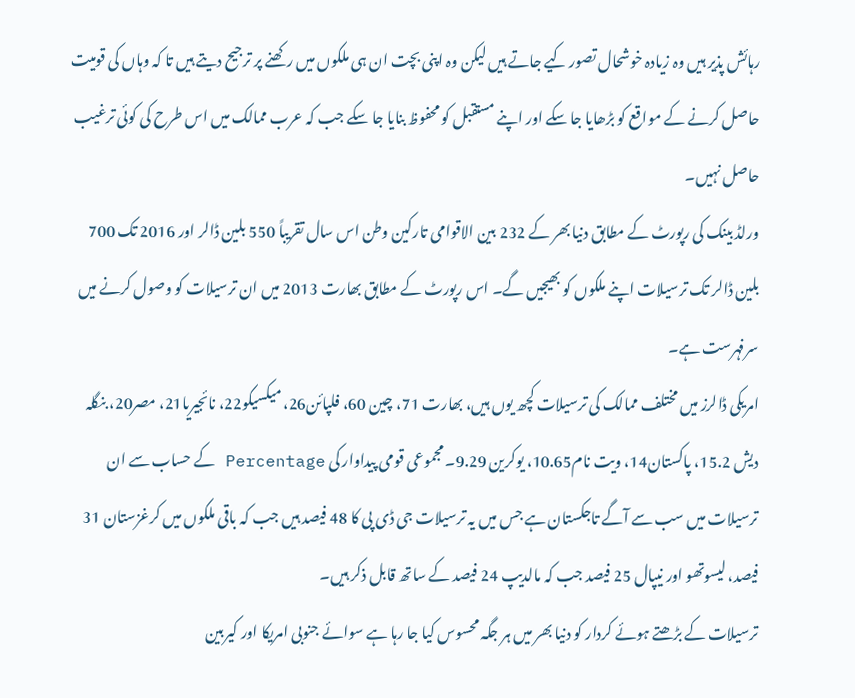رہائش پذیر ہیں وہ زیادہ خوشحال تصور کیے جاتے ہیں لیکن وہ اپنی بچت ان ہی ملکوں میں رکھنے پر ترجیح دیتے ہیں تا کہ وہاں کی قومیت حاصل کرنے کے مواقع کو بڑھایا جا سکے اور اپنے مستقبل کو محفوظ بنایا جا سکے جب کہ عرب ممالک میں اس طرح کی کوئی ترغیب حاصل نہیں۔
ورلڈ بینک کی رپورٹ کے مطابق دنیا بھر کے 232 بین الاقوامی تارکین وطن اس سال تقریباً 550 بلین ڈالر اور 2016 تک 700 بلین ڈالر تک ترسیلات اپنے ملکوں کو بھیجیں گے۔ اس رپورٹ کے مطابق بھارت 2013 میں ان ترسیلات کو وصول کرنے میں سرفہرست ہے۔
امریکی ڈالرز میں مختلف ممالک کی ترسیلات کچھ یوں ہیں، بھارت 71، چین 60، فلپائن26، میکسیکو22، نائجیریا21، مصر20، بنگلہ دیش 15.2، پاکستان14، ویت نام10.65، یوکرین 9.29۔ مجموعی قومی پیداوار کی Percentage کے حساب سے ان ترسیلات میں سب سے آگے تاجکستان ہے جس میں یہ ترسیلات جی ڈی پی کا 48 فیصد ہیں جب کہ باقی ملکوں میں کرغزستان 31 فیصد، لیسوتھو اور نیپال 25 فیصد جب کہ مالدیپ 24 فیصد کے ساتھ قابل ذکر ہیں۔
ترسیلات کے بڑھتے ہوئے کردار کو دنیا بھر میں ہر جگہ محسوس کیا جا رہا ہے سوائے جنوبی امریکا اور کیربین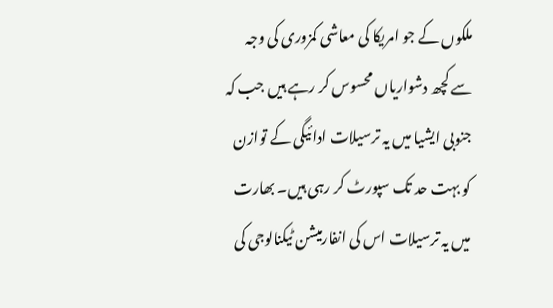ملکوں کے جو امریکا کی معاشی کمزوری کی وجہ سے کچھ دشواریاں محسوس کر رہے ہیں جب کہ جنوبی ایشیا میں یہ ترسیلات ادائیگی کے توازن کو بہت حد تک سپورٹ کر رہی ہیں۔ بھارت میں یہ ترسیلات اس کی انفارمیشن ٹیکنالوجی کی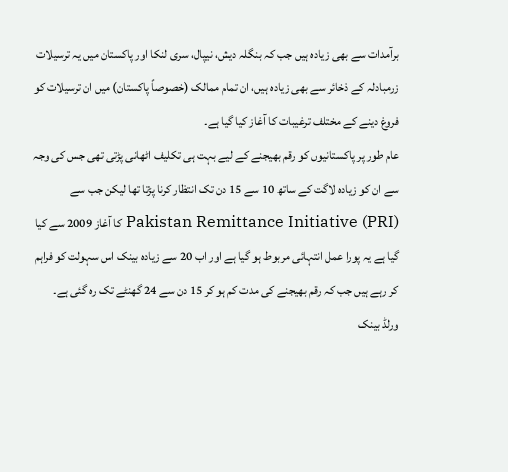برآمدات سے بھی زیادہ ہیں جب کہ بنگلہ دیش، نیپال، سری لنکا اور پاکستان میں یہ ترسیلات زرمبادلہ کے ذخائر سے بھی زیادہ ہیں، ان تمام ممالک (خصوصاً پاکستان) میں ان ترسیلات کو فروغ دینے کے مختلف ترغیبات کا آغاز کیا گیا ہے۔
عام طور پر پاکستانیوں کو رقم بھیجنے کے لیے بہت ہی تکلیف اٹھانی پڑتی تھی جس کی وجہ سے ان کو زیادہ لاگت کے ساتھ 10 سے 15 دن تک انتظار کرنا پڑتا تھا لیکن جب سے Pakistan Remittance Initiative (PRI) کا آغاز 2009 سے کیا گیا ہے یہ پورا عمل انتہائی مربوط ہو گیا ہے اور اب 20 سے زیادہ بینک اس سہولت کو فراہم کر رہے ہیں جب کہ رقم بھیجنے کی مدت کم ہو کر 15 دن سے 24 گھنٹے تک رہ گئی ہے۔
ورلڈ بینک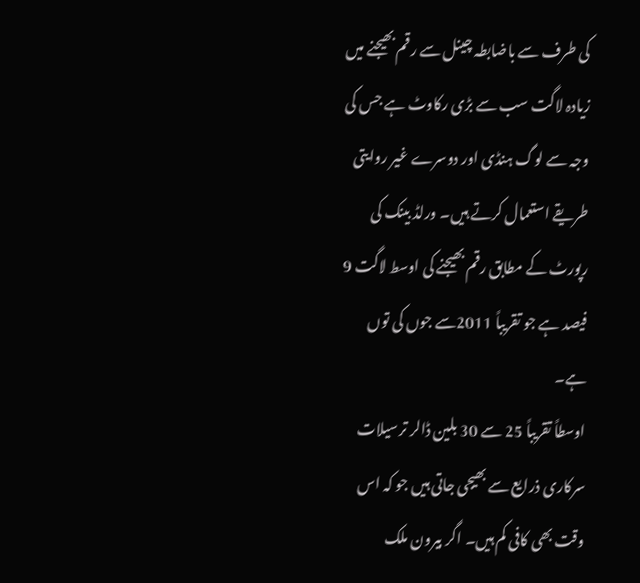کی طرف سے باضابطہ چینل سے رقم بھیجنے میں زیادہ لاگت سب سے بڑی رکاوٹ ہے جس کی وجہ سے لوگ ہنڈی اور دوسرے غیر روایتی طریقے استعمال کرتے ہیں۔ ورلڈ بینک کی رپورٹ کے مطابق رقم بھیجنے کی اوسط لاگت 9 فیصد ہے جو تقریباً 2011سے جوں کی توں ہے۔
اوسطاً تقریباً 25 سے 30 بلین ڈالر ترسیلات سرکاری ذرایع سے بھیجی جاتی ہیں جو کہ اس وقت بھی کافی کم ہیں۔ اگر بیرون ملک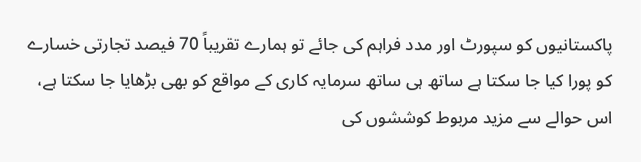پاکستانیوں کو سپورٹ اور مدد فراہم کی جائے تو ہمارے تقریباً 70 فیصد تجارتی خسارے کو پورا کیا جا سکتا ہے ساتھ ہی ساتھ سرمایہ کاری کے مواقع کو بھی بڑھایا جا سکتا ہے، اس حوالے سے مزید مربوط کوششوں کی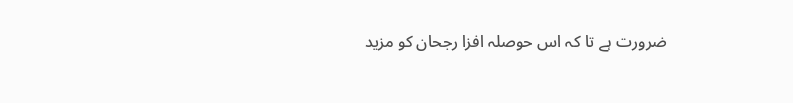ضرورت ہے تا کہ اس حوصلہ افزا رجحان کو مزید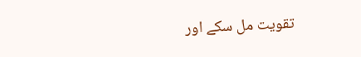تقویت مل سکے اور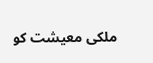ملکی معیشت کو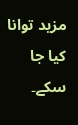مزید توانا کیا جا سکے۔